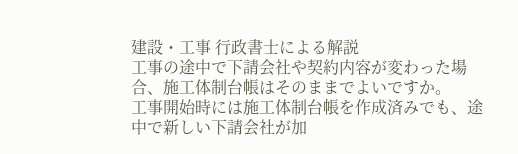建設・工事 行政書士による解説
工事の途中で下請会社や契約内容が変わった場合、施工体制台帳はそのままでよいですか。
工事開始時には施工体制台帳を作成済みでも、途中で新しい下請会社が加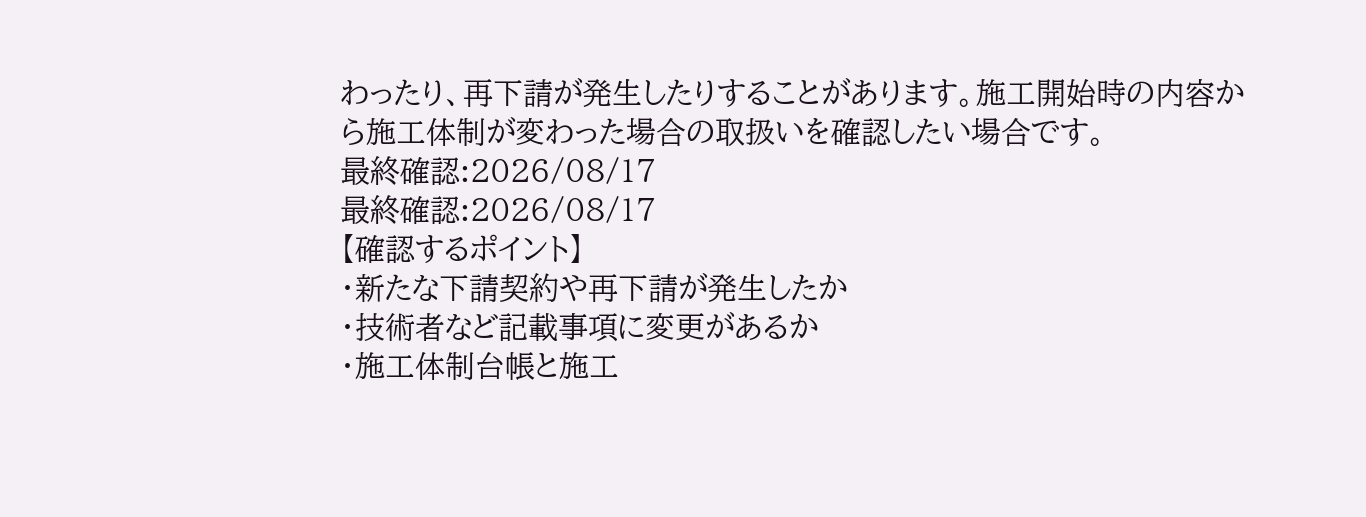わったり、再下請が発生したりすることがあります。施工開始時の内容から施工体制が変わった場合の取扱いを確認したい場合です。
最終確認:2026/08/17
最終確認:2026/08/17
【確認するポイント】
・新たな下請契約や再下請が発生したか
・技術者など記載事項に変更があるか
・施工体制台帳と施工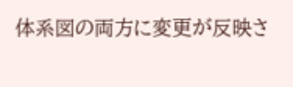体系図の両方に変更が反映さ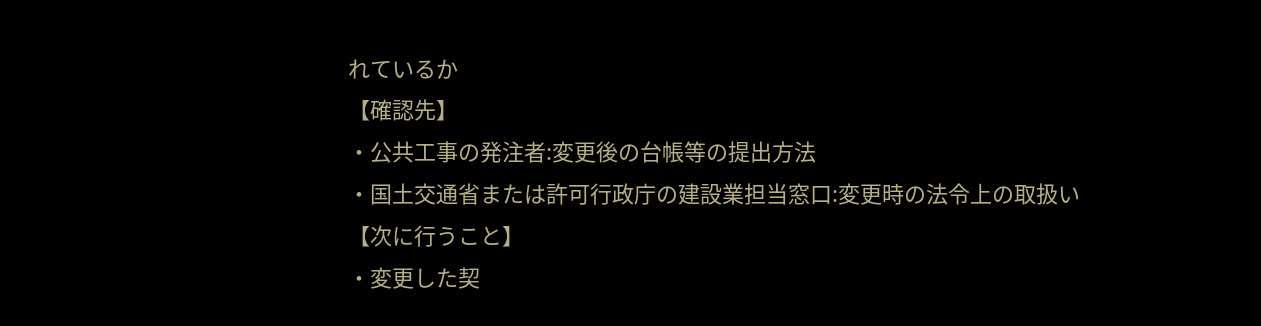れているか
【確認先】
・公共工事の発注者:変更後の台帳等の提出方法
・国土交通省または許可行政庁の建設業担当窓口:変更時の法令上の取扱い
【次に行うこと】
・変更した契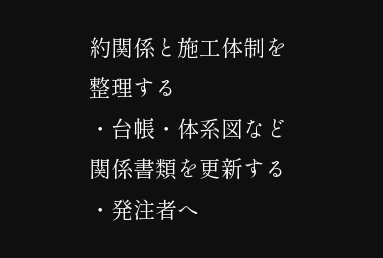約関係と施工体制を整理する
・台帳・体系図など関係書類を更新する
・発注者へ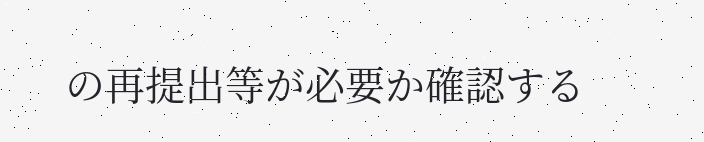の再提出等が必要か確認する